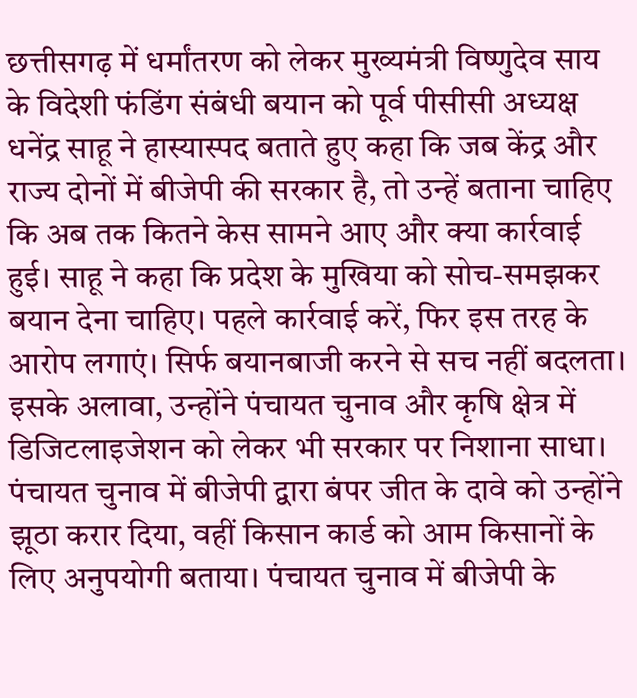छत्तीसगढ़ में धर्मांतरण को लेकर मुख्यमंत्री विष्णुदेव साय के विदेशी फंडिंग संबंधी बयान को पूर्व पीसीसी अध्यक्ष धनेंद्र साहू ने हास्यास्पद बताते हुए कहा कि जब केंद्र और राज्य दोनों में बीजेपी की सरकार है, तो उन्हें बताना चाहिए कि अब तक कितने केस सामने आए और क्या कार्रवाई हुई। साहू ने कहा कि प्रदेश के मुखिया को सोच-समझकर बयान देना चाहिए। पहले कार्रवाई करें, फिर इस तरह के आरोप लगाएं। सिर्फ बयानबाजी करने से सच नहीं बदलता। इसके अलावा, उन्होंने पंचायत चुनाव और कृषि क्षेत्र में डिजिटलाइजेशन को लेकर भी सरकार पर निशाना साधा। पंचायत चुनाव में बीजेपी द्वारा बंपर जीत के दावे को उन्होंने झूठा करार दिया, वहीं किसान कार्ड को आम किसानों के लिए अनुपयोगी बताया। पंचायत चुनाव में बीजेपी के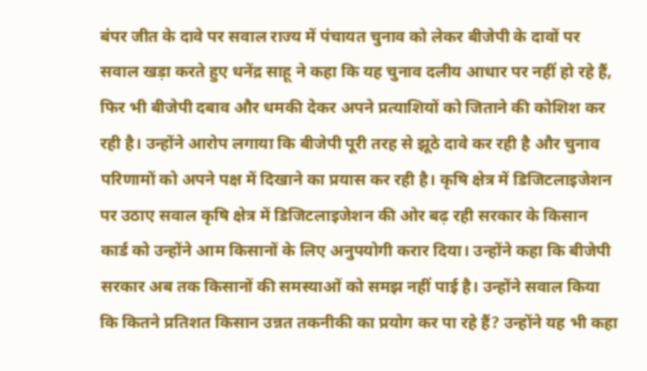बंपर जीत के दावे पर सवाल राज्य में पंचायत चुनाव को लेकर बीजेपी के दावों पर सवाल खड़ा करते हुए धनेंद्र साहू ने कहा कि यह चुनाव दलीय आधार पर नहीं हो रहे हैं, फिर भी बीजेपी दबाव और धमकी देकर अपने प्रत्याशियों को जिताने की कोशिश कर रही है। उन्होंने आरोप लगाया कि बीजेपी पूरी तरह से झूठे दावे कर रही है और चुनाव परिणामों को अपने पक्ष में दिखाने का प्रयास कर रही है। कृषि क्षेत्र में डिजिटलाइजेशन पर उठाए सवाल कृषि क्षेत्र में डिजिटलाइजेशन की ओर बढ़ रही सरकार के किसान कार्ड को उन्होंने आम किसानों के लिए अनुपयोगी करार दिया। उन्होंने कहा कि बीजेपी सरकार अब तक किसानों की समस्याओं को समझ नहीं पाई है। उन्होंने सवाल किया कि कितने प्रतिशत किसान उन्नत तकनीकी का प्रयोग कर पा रहे हैं? उन्होंने यह भी कहा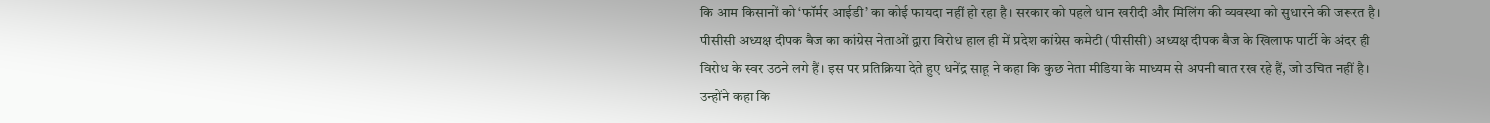कि आम किसानों को ‘फॉर्मर आईडी’ का कोई फायदा नहीं हो रहा है। सरकार को पहले धान खरीदी और मिलिंग की व्यवस्था को सुधारने की जरूरत है। पीसीसी अध्यक्ष दीपक बैज का कांग्रेस नेताओं द्वारा विरोध हाल ही में प्रदेश कांग्रेस कमेटी (पीसीसी) अध्यक्ष दीपक बैज के खिलाफ पार्टी के अंदर ही विरोध के स्वर उठने लगे हैं। इस पर प्रतिक्रिया देते हुए धनेंद्र साहू ने कहा कि कुछ नेता मीडिया के माध्यम से अपनी बात रख रहे हैं, जो उचित नहीं है। उन्होंने कहा कि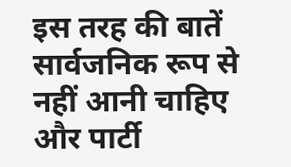इस तरह की बातें सार्वजनिक रूप से नहीं आनी चाहिए और पार्टी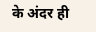के अंदर ही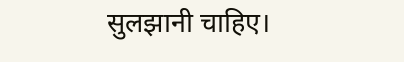सुलझानी चाहिए।